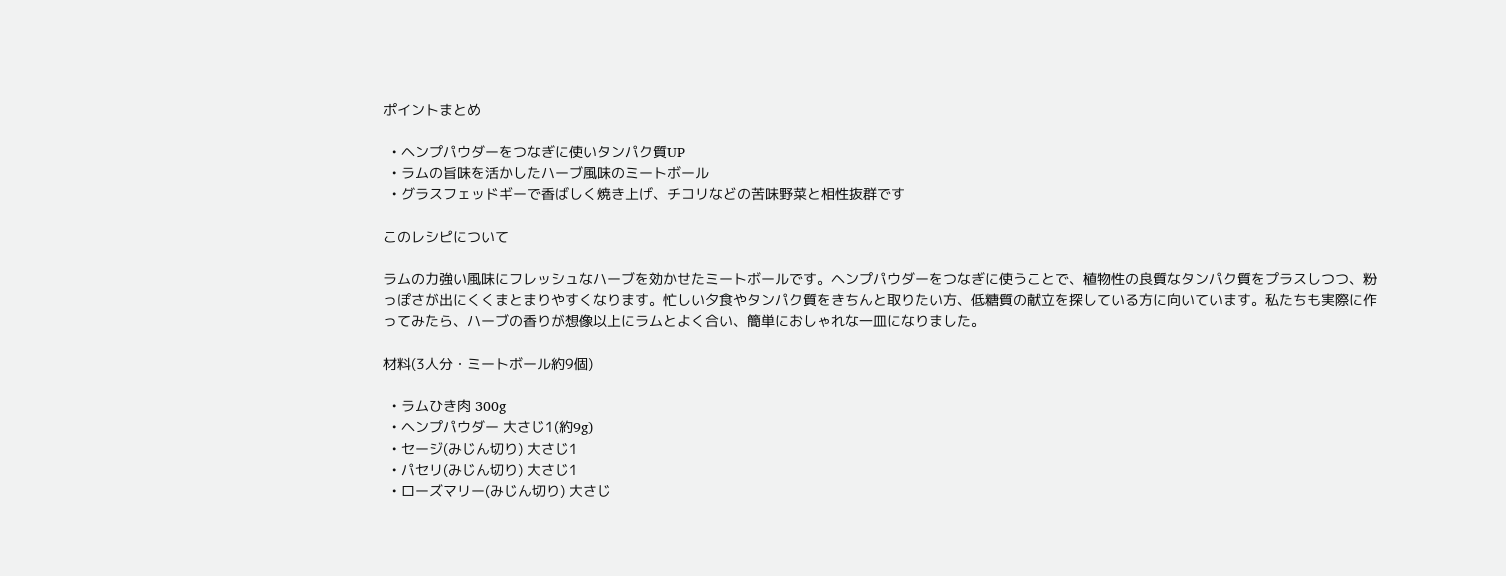ポイントまとめ

  • ヘンプパウダーをつなぎに使いタンパク質UP
  • ラムの旨味を活かしたハーブ風味のミートボール
  • グラスフェッドギーで香ばしく焼き上げ、チコリなどの苦味野菜と相性抜群です

このレシピについて

ラムの力強い風味にフレッシュなハーブを効かせたミートボールです。ヘンプパウダーをつなぎに使うことで、植物性の良質なタンパク質をプラスしつつ、粉っぽさが出にくくまとまりやすくなります。忙しい夕食やタンパク質をきちんと取りたい方、低糖質の献立を探している方に向いています。私たちも実際に作ってみたら、ハーブの香りが想像以上にラムとよく合い、簡単におしゃれな一皿になりました。

材料(3人分・ミートボール約9個)

  • ラムひき肉 300g
  • ヘンプパウダー 大さじ1(約9g)
  • セージ(みじん切り) 大さじ1
  • パセリ(みじん切り) 大さじ1
  • ローズマリー(みじん切り) 大さじ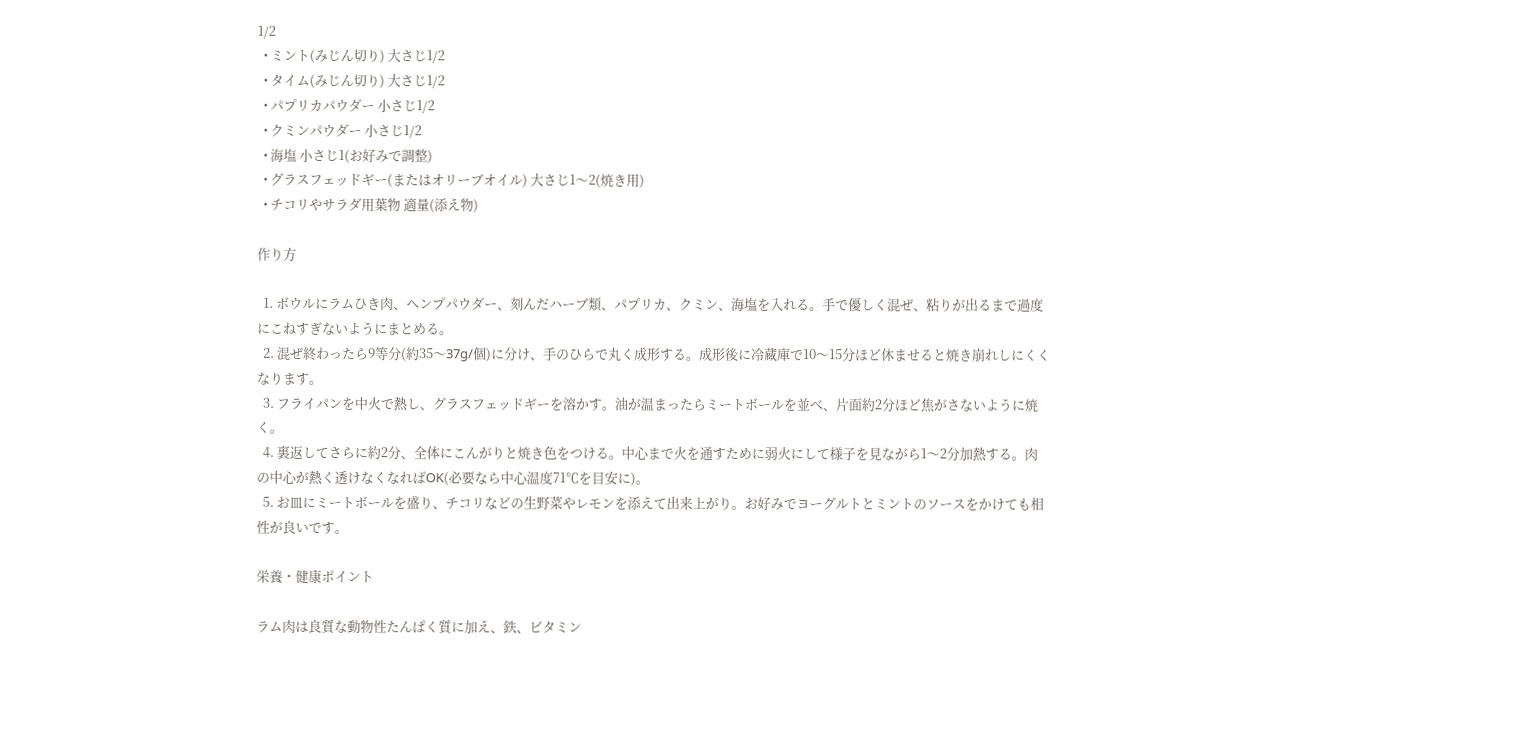1/2
  • ミント(みじん切り) 大さじ1/2
  • タイム(みじん切り) 大さじ1/2
  • パプリカパウダー 小さじ1/2
  • クミンパウダー 小さじ1/2
  • 海塩 小さじ1(お好みで調整)
  • グラスフェッドギー(またはオリーブオイル) 大さじ1〜2(焼き用)
  • チコリやサラダ用葉物 適量(添え物)

作り方

  1. ボウルにラムひき肉、ヘンプパウダー、刻んだハーブ類、パプリカ、クミン、海塩を入れる。手で優しく混ぜ、粘りが出るまで過度にこねすぎないようにまとめる。
  2. 混ぜ終わったら9等分(約35〜37g/個)に分け、手のひらで丸く成形する。成形後に冷蔵庫で10〜15分ほど休ませると焼き崩れしにくくなります。
  3. フライパンを中火で熱し、グラスフェッドギーを溶かす。油が温まったらミートボールを並べ、片面約2分ほど焦がさないように焼く。
  4. 裏返してさらに約2分、全体にこんがりと焼き色をつける。中心まで火を通すために弱火にして様子を見ながら1〜2分加熱する。肉の中心が熱く透けなくなればOK(必要なら中心温度71℃を目安に)。
  5. お皿にミートボールを盛り、チコリなどの生野菜やレモンを添えて出来上がり。お好みでヨーグルトとミントのソースをかけても相性が良いです。

栄養・健康ポイント

ラム肉は良質な動物性たんぱく質に加え、鉄、ビタミン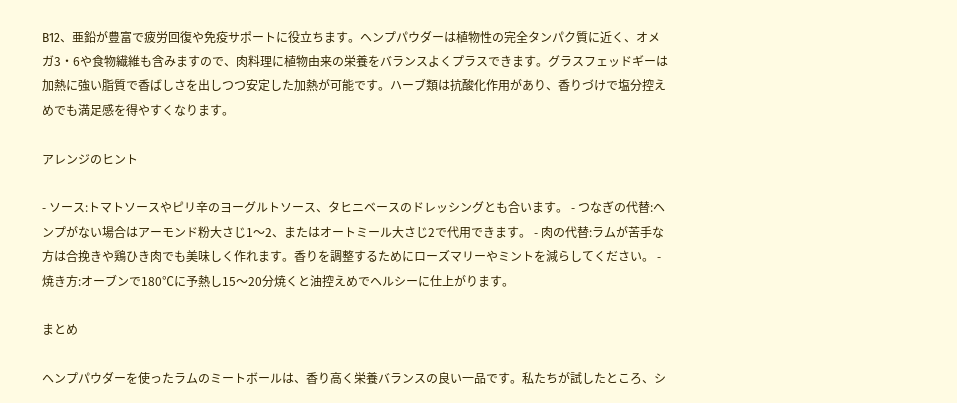B12、亜鉛が豊富で疲労回復や免疫サポートに役立ちます。ヘンプパウダーは植物性の完全タンパク質に近く、オメガ3・6や食物繊維も含みますので、肉料理に植物由来の栄養をバランスよくプラスできます。グラスフェッドギーは加熱に強い脂質で香ばしさを出しつつ安定した加熱が可能です。ハーブ類は抗酸化作用があり、香りづけで塩分控えめでも満足感を得やすくなります。

アレンジのヒント

- ソース:トマトソースやピリ辛のヨーグルトソース、タヒニベースのドレッシングとも合います。 - つなぎの代替:ヘンプがない場合はアーモンド粉大さじ1〜2、またはオートミール大さじ2で代用できます。 - 肉の代替:ラムが苦手な方は合挽きや鶏ひき肉でも美味しく作れます。香りを調整するためにローズマリーやミントを減らしてください。 - 焼き方:オーブンで180℃に予熱し15〜20分焼くと油控えめでヘルシーに仕上がります。

まとめ

ヘンプパウダーを使ったラムのミートボールは、香り高く栄養バランスの良い一品です。私たちが試したところ、シ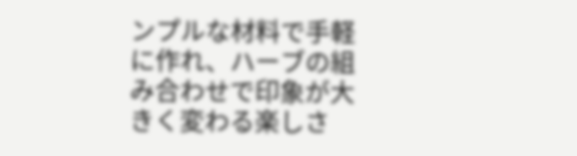ンプルな材料で手軽に作れ、ハーブの組み合わせで印象が大きく変わる楽しさ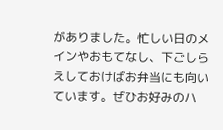がありました。忙しい日のメインやおもてなし、下ごしらえしておけばお弁当にも向いています。ぜひお好みのハ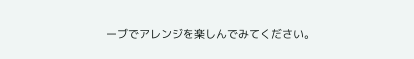ーブでアレンジを楽しんでみてください。